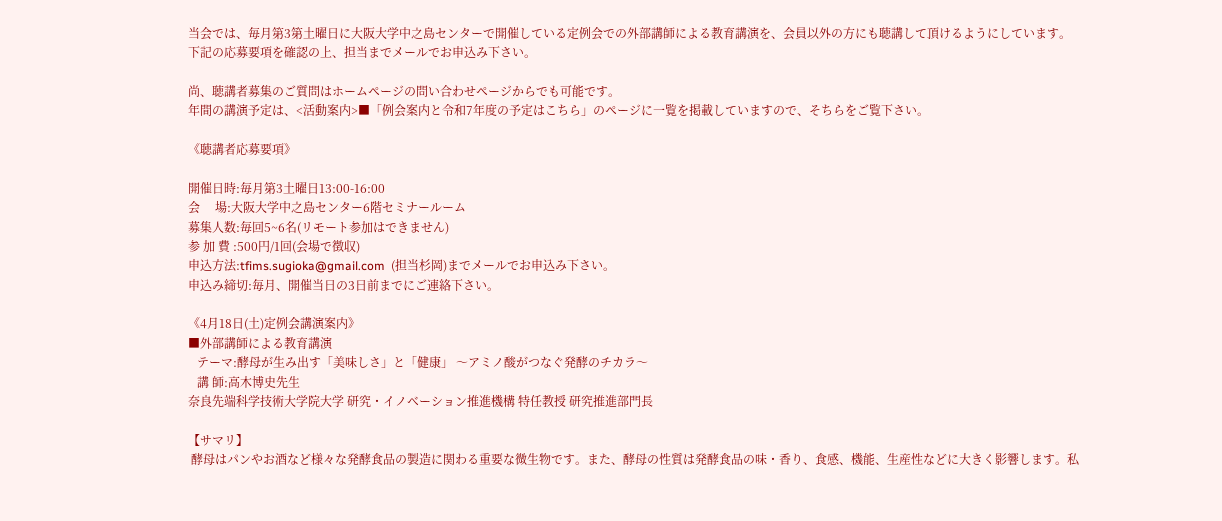当会では、毎月第3第土曜日に大阪大学中之島センターで開催している定例会での外部講師による教育講演を、会員以外の方にも聴講して頂けるようにしています。下記の応募要項を確認の上、担当までメールでお申込み下さい。

尚、聴講者募集のご質問はホームページの問い合わせページからでも可能です。
年間の講演予定は、<活動案内>■「例会案内と令和7年度の予定はこちら」のページに一覧を掲載していますので、そちらをご覧下さい。

《聴講者応募要項》

開催日時:毎月第3土曜日13:00-16:00
会     場:大阪大学中之島センター6階セミナールーム
募集人数:毎回5~6名(リモート参加はできません)
参 加 費 :500円/1回(会場で徴収)
申込方法:tfims.sugioka@gmail.com  (担当杉岡)までメールでお申込み下さい。
申込み締切:毎月、開催当日の3日前までにご連絡下さい。

《4月18日(土)定例会講演案内》
■外部講師による教育講演
   テーマ:酵母が生み出す「美味しさ」と「健康」 〜アミノ酸がつなぐ発酵のチカラ〜
   講 師:高木博史先生
奈良先端科学技術大学院大学 研究・イノベーション推進機構 特任教授 研究推進部門長

【サマリ】
 酵母はパンやお酒など様々な発酵食品の製造に関わる重要な微生物です。また、酵母の性質は発酵食品の味・香り、食感、機能、生産性などに大きく影響します。私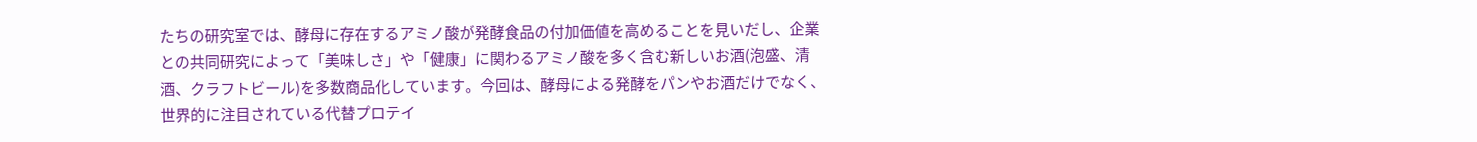たちの研究室では、酵母に存在するアミノ酸が発酵食品の付加価値を高めることを見いだし、企業との共同研究によって「美味しさ」や「健康」に関わるアミノ酸を多く含む新しいお酒(泡盛、清酒、クラフトビール)を多数商品化しています。今回は、酵母による発酵をパンやお酒だけでなく、世界的に注目されている代替プロテイ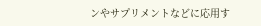ンやサプリメントなどに応用す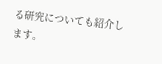る研究についても紹介します。